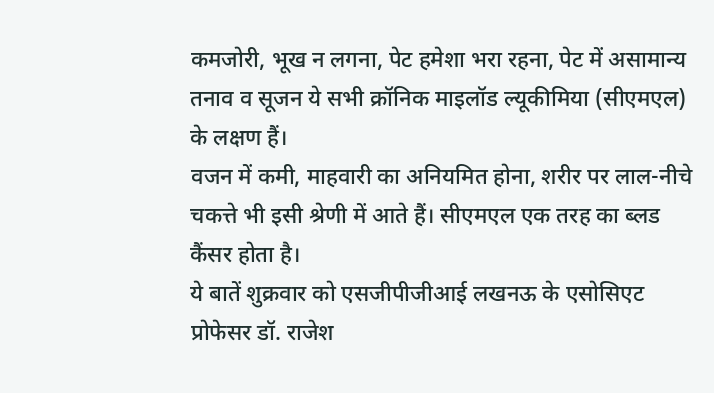कमजोरी, भूख न लगना, पेट हमेशा भरा रहना, पेट में असामान्य तनाव व सूजन ये सभी क्रॉनिक माइलॉड ल्यूकीमिया (सीएमएल) के लक्षण हैं।
वजन में कमी, माहवारी का अनियमित होना, शरीर पर लाल-नीचे चकत्ते भी इसी श्रेणी में आते हैं। सीएमएल एक तरह का ब्लड कैंसर होता है।
ये बातें शुक्रवार को एसजीपीजीआई लखनऊ के एसोसिएट प्रोफेसर डॉ. राजेश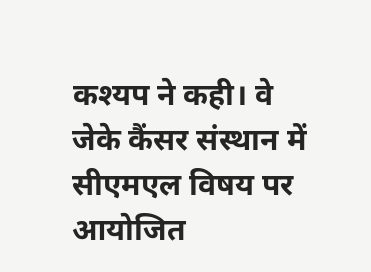कश्यप ने कही। वे जेके कैंसर संस्थान में सीएमएल विषय पर आयोजित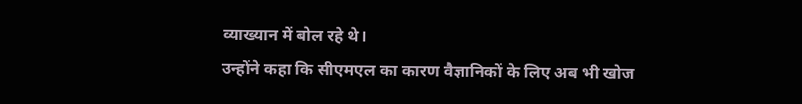व्याख्यान में बोल रहे थे।
उन्होंने कहा कि सीएमएल का कारण वैज्ञानिकों के लिए अब भी खोज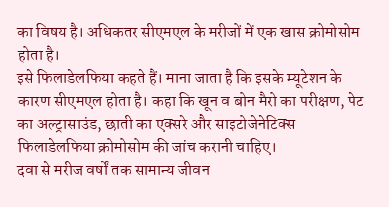का विषय है। अधिकतर सीएमएल के मरीजों में एक खास क्रोमोसोम होता है।
इसे फिलाडेलफिया कहते हैं। माना जाता है कि इसके म्यूटेशन के कारण सीएमएल होता है। कहा कि खून व बोन मैरो का परीक्षण, पेट का अल्ट्रासाउंड, छाती का एक्सरे और साइटोजेनेटिक्स फिलाडेलफिया क्रोमोसोम की जांच करानी चाहिए।
दवा से मरीज वर्षों तक सामान्य जीवन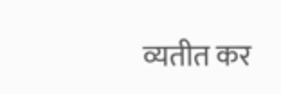व्यतीत कर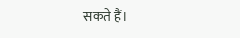सकते हैं।